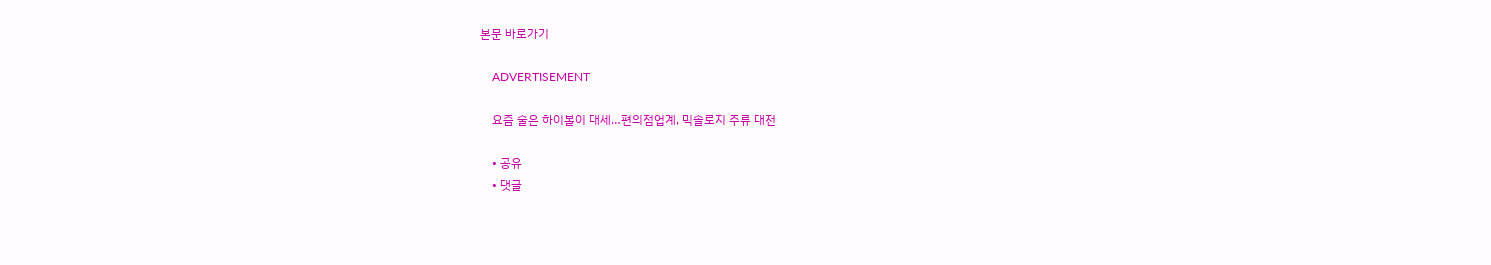본문 바로가기

    ADVERTISEMENT

    요즘 술은 하이볼이 대세…편의점업계, 믹솔로지 주류 대전

    • 공유
    • 댓글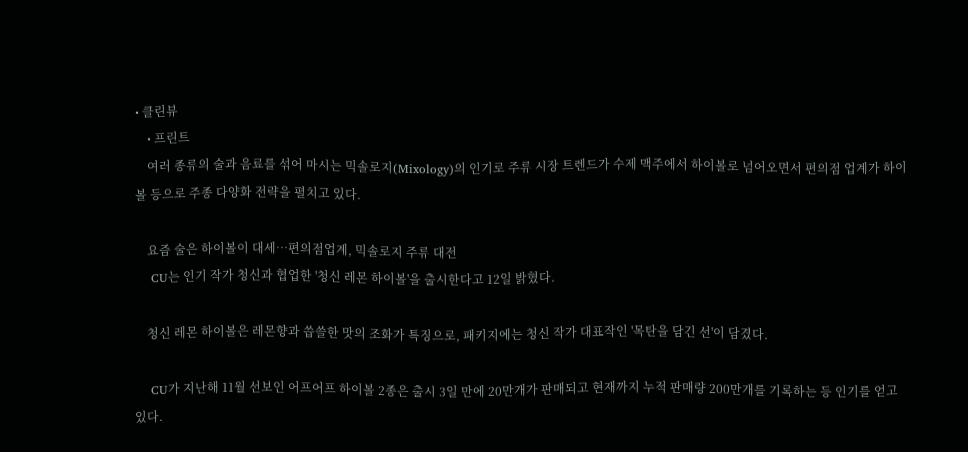• 클린뷰
    • 프린트
    여러 종류의 술과 음료를 섞어 마시는 믹솔로지(Mixology)의 인기로 주류 시장 트렌드가 수제 맥주에서 하이볼로 넘어오면서 편의점 업계가 하이볼 등으로 주종 다양화 전략을 펼치고 있다.

    요즘 술은 하이볼이 대세…편의점업계, 믹솔로지 주류 대전
    CU는 인기 작가 청신과 협업한 '청신 레몬 하이볼'을 출시한다고 12일 밝혔다.

    청신 레몬 하이볼은 레몬향과 씁쓸한 맛의 조화가 특징으로, 패키지에는 청신 작가 대표작인 '목탄을 담긴 선'이 담겼다.

    CU가 지난해 11월 선보인 어프어프 하이볼 2종은 출시 3일 만에 20만개가 판매되고 현재까지 누적 판매량 200만개를 기록하는 등 인기를 얻고 있다.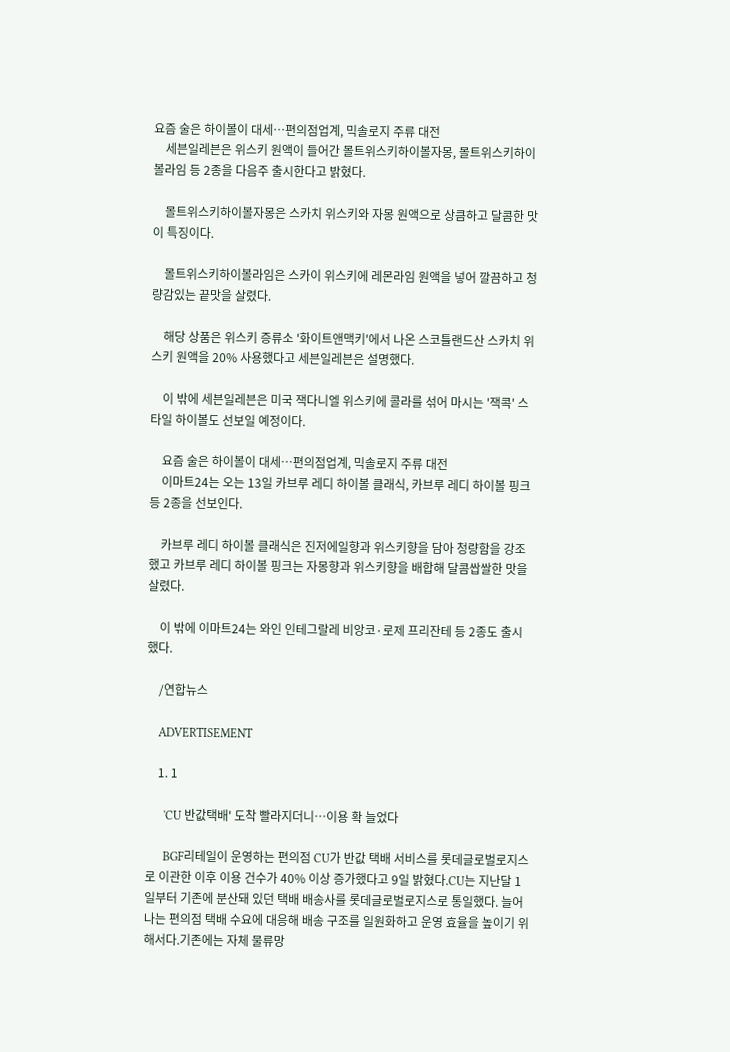요즘 술은 하이볼이 대세…편의점업계, 믹솔로지 주류 대전
    세븐일레븐은 위스키 원액이 들어간 몰트위스키하이볼자몽, 몰트위스키하이볼라임 등 2종을 다음주 출시한다고 밝혔다.

    몰트위스키하이볼자몽은 스카치 위스키와 자몽 원액으로 상큼하고 달콤한 맛이 특징이다.

    몰트위스키하이볼라임은 스카이 위스키에 레몬라임 원액을 넣어 깔끔하고 청량감있는 끝맛을 살렸다.

    해당 상품은 위스키 증류소 '화이트앤맥키'에서 나온 스코틀랜드산 스카치 위스키 원액을 20% 사용했다고 세븐일레븐은 설명했다.

    이 밖에 세븐일레븐은 미국 잭다니엘 위스키에 콜라를 섞어 마시는 '잭콕' 스타일 하이볼도 선보일 예정이다.

    요즘 술은 하이볼이 대세…편의점업계, 믹솔로지 주류 대전
    이마트24는 오는 13일 카브루 레디 하이볼 클래식, 카브루 레디 하이볼 핑크 등 2종을 선보인다.

    카브루 레디 하이볼 클래식은 진저에일향과 위스키향을 담아 청량함을 강조했고 카브루 레디 하이볼 핑크는 자몽향과 위스키향을 배합해 달콤쌉쌀한 맛을 살렸다.

    이 밖에 이마트24는 와인 인테그랄레 비앙코·로제 프리잔테 등 2종도 출시했다.

    /연합뉴스

    ADVERTISEMENT

    1. 1

      'CU 반값택배' 도착 빨라지더니…이용 확 늘었다

      BGF리테일이 운영하는 편의점 CU가 반값 택배 서비스를 롯데글로벌로지스로 이관한 이후 이용 건수가 40% 이상 증가했다고 9일 밝혔다.CU는 지난달 1일부터 기존에 분산돼 있던 택배 배송사를 롯데글로벌로지스로 통일했다. 늘어나는 편의점 택배 수요에 대응해 배송 구조를 일원화하고 운영 효율을 높이기 위해서다.기존에는 자체 물류망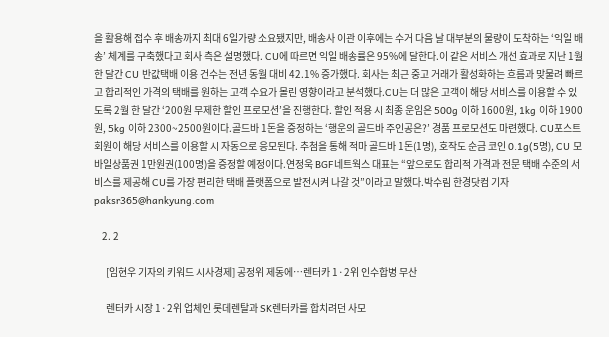을 활용해 접수 후 배송까지 최대 6일가량 소요됐지만, 배송사 이관 이후에는 수거 다음 날 대부분의 물량이 도착하는 ‘익일 배송’ 체계를 구축했다고 회사 측은 설명했다. CU에 따르면 익일 배송률은 95%에 달한다.이 같은 서비스 개선 효과로 지난 1월 한 달간 CU 반값택배 이용 건수는 전년 동월 대비 42.1% 증가했다. 회사는 최근 중고 거래가 활성화하는 흐름과 맞물려 빠르고 합리적인 가격의 택배를 원하는 고객 수요가 몰린 영향이라고 분석했다.CU는 더 많은 고객이 해당 서비스를 이용할 수 있도록 2월 한 달간 ‘200원 무제한 할인 프로모션’을 진행한다. 할인 적용 시 최종 운임은 500g 이하 1600원, 1kg 이하 1900원, 5kg 이하 2300~2500원이다.골드바 1돈을 증정하는 ‘행운의 골드바 주인공은?’ 경품 프로모션도 마련했다. CU포스트 회원이 해당 서비스를 이용할 시 자동으로 응모된다. 추첨을 통해 적마 골드바 1돈(1명), 호작도 순금 코인 0.1g(5명), CU 모바일상품권 1만원권(100명)을 증정할 예정이다.연정욱 BGF네트웍스 대표는 “앞으로도 합리적 가격과 전문 택배 수준의 서비스를 제공해 CU를 가장 편리한 택배 플랫폼으로 발전시켜 나갈 것”이라고 말했다.박수림 한경닷컴 기자 paksr365@hankyung.com

    2. 2

      [임현우 기자의 키워드 시사경제] 공정위 제동에…렌터카 1·2위 인수합병 무산

      렌터카 시장 1·2위 업체인 롯데렌탈과 SK렌터카를 합치려던 사모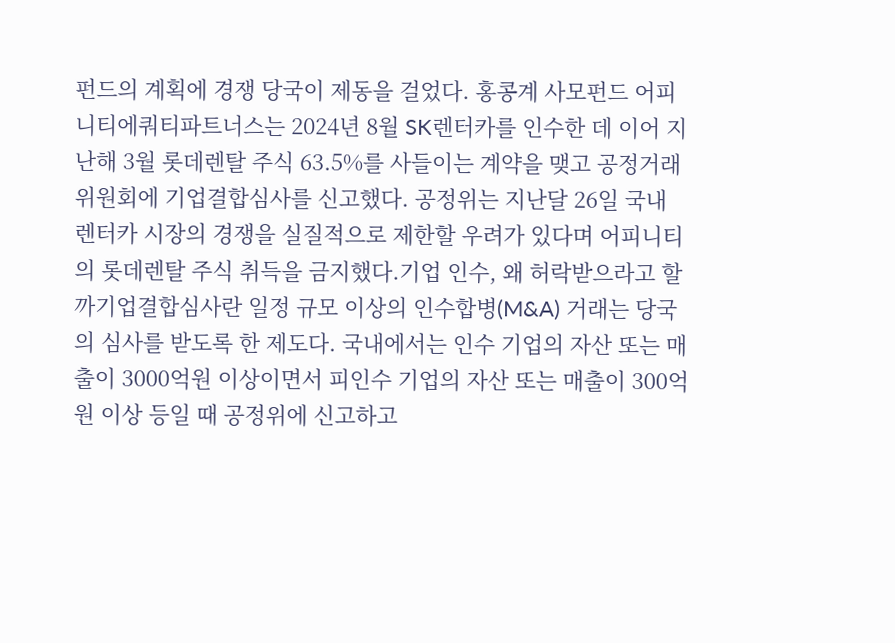펀드의 계획에 경쟁 당국이 제동을 걸었다. 홍콩계 사모펀드 어피니티에쿼티파트너스는 2024년 8월 SK렌터카를 인수한 데 이어 지난해 3월 롯데렌탈 주식 63.5%를 사들이는 계약을 맺고 공정거래위원회에 기업결합심사를 신고했다. 공정위는 지난달 26일 국내 렌터카 시장의 경쟁을 실질적으로 제한할 우려가 있다며 어피니티의 롯데렌탈 주식 취득을 금지했다.기업 인수, 왜 허락받으라고 할까기업결합심사란 일정 규모 이상의 인수합병(M&A) 거래는 당국의 심사를 받도록 한 제도다. 국내에서는 인수 기업의 자산 또는 매출이 3000억원 이상이면서 피인수 기업의 자산 또는 매출이 300억원 이상 등일 때 공정위에 신고하고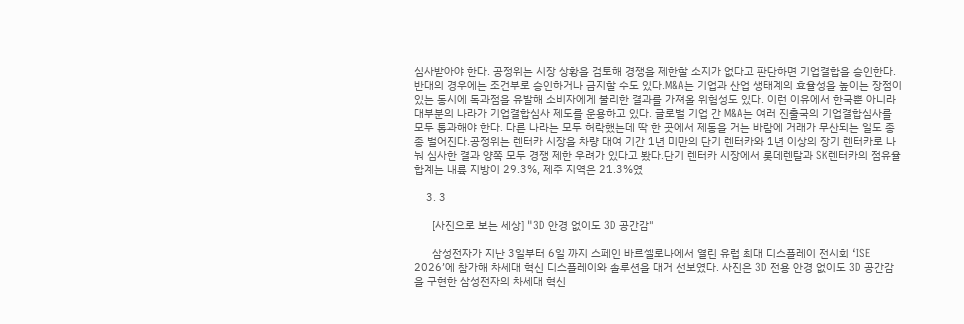심사받아야 한다. 공정위는 시장 상황을 검토해 경쟁을 제한할 소지가 없다고 판단하면 기업결합을 승인한다. 반대의 경우에는 조건부로 승인하거나 금지할 수도 있다.M&A는 기업과 산업 생태계의 효율성을 높이는 장점이 있는 동시에 독과점을 유발해 소비자에게 불리한 결과를 가져올 위험성도 있다. 이런 이유에서 한국뿐 아니라 대부분의 나라가 기업결합심사 제도를 운용하고 있다. 글로벌 기업 간 M&A는 여러 진출국의 기업결합심사를 모두 통과해야 한다. 다른 나라는 모두 허락했는데 딱 한 곳에서 제동을 거는 바람에 거래가 무산되는 일도 종종 벌어진다.공정위는 렌터카 시장을 차량 대여 기간 1년 미만의 단기 렌터카와 1년 이상의 장기 렌터카로 나눠 심사한 결과 양쪽 모두 경쟁 제한 우려가 있다고 봤다.단기 렌터카 시장에서 롯데렌탈과 SK렌터카의 점유율 합계는 내륙 지방이 29.3%, 제주 지역은 21.3%였

    3. 3

      [사진으로 보는 세상] "3D 안경 없이도 3D 공간감"

      삼성전자가 지난 3일부터 6일 까지 스페인 바르셀로나에서 열린 유럽 최대 디스플레이 전시회 ‘ISE 2026’에 참가해 차세대 혁신 디스플레이와 솔루션을 대거 선보였다. 사진은 3D 전용 안경 없이도 3D 공간감을 구현한 삼성전자의 차세대 혁신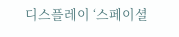디스플레이 ‘스페이셜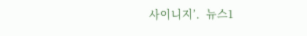사이니지’.  뉴스1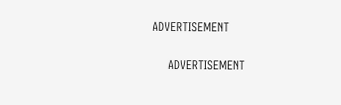ADVERTISEMENT

    ADVERTISEMENT